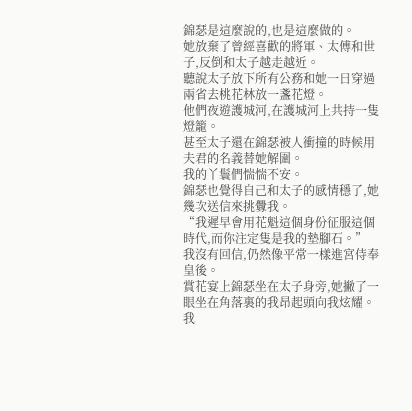錦瑟是這麼說的,也是這麼做的。
她放棄了曾經喜歡的將軍、太傅和世子,反倒和太子越走越近。
聽說太子放下所有公務和她一日穿過兩省去桃花林放一盞花燈。
他們夜遊護城河,在護城河上共持一隻燈籠。
甚至太子還在錦瑟被人衝撞的時候用夫君的名義替她解圍。
我的丫鬟們惴惴不安。
錦瑟也覺得自己和太子的感情穩了,她幾次送信來挑釁我。
“我遲早會用花魁這個身份征服這個時代,而你注定隻是我的墊腳石。”
我沒有回信,仍然像平常一樣進宮侍奉皇後。
賞花宴上錦瑟坐在太子身旁,她撇了一眼坐在角落裏的我昂起頭向我炫耀。
我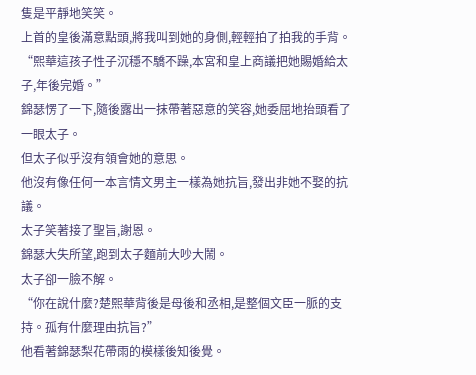隻是平靜地笑笑。
上首的皇後滿意點頭,將我叫到她的身側,輕輕拍了拍我的手背。
“熙華這孩子性子沉穩不驕不躁,本宮和皇上商議把她賜婚給太子,年後完婚。”
錦瑟愣了一下,隨後露出一抹帶著惡意的笑容,她委屈地抬頭看了一眼太子。
但太子似乎沒有領會她的意思。
他沒有像任何一本言情文男主一樣為她抗旨,發出非她不娶的抗議。
太子笑著接了聖旨,謝恩。
錦瑟大失所望,跑到太子麵前大吵大鬧。
太子卻一臉不解。
“你在說什麼?楚熙華背後是母後和丞相,是整個文臣一脈的支持。孤有什麼理由抗旨?”
他看著錦瑟梨花帶雨的模樣後知後覺。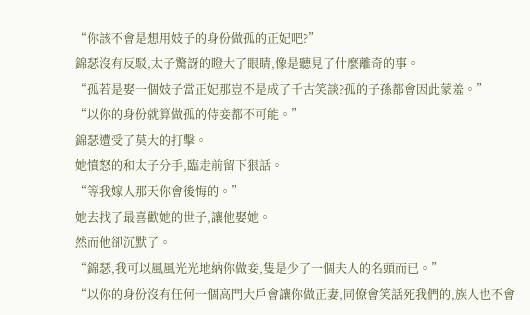“你該不會是想用妓子的身份做孤的正妃吧?”
錦瑟沒有反駁,太子驚訝的瞪大了眼睛,像是聽見了什麼離奇的事。
“孤若是娶一個妓子當正妃那豈不是成了千古笑談?孤的子孫都會因此蒙羞。”
“以你的身份就算做孤的侍妾都不可能。”
錦瑟遭受了莫大的打擊。
她憤怒的和太子分手,臨走前留下狠話。
“等我嫁人那天你會後悔的。”
她去找了最喜歡她的世子,讓他娶她。
然而他卻沉默了。
“錦瑟,我可以風風光光地納你做妾,隻是少了一個夫人的名頭而已。”
“以你的身份沒有任何一個高門大戶會讓你做正妻,同僚會笑話死我們的,族人也不會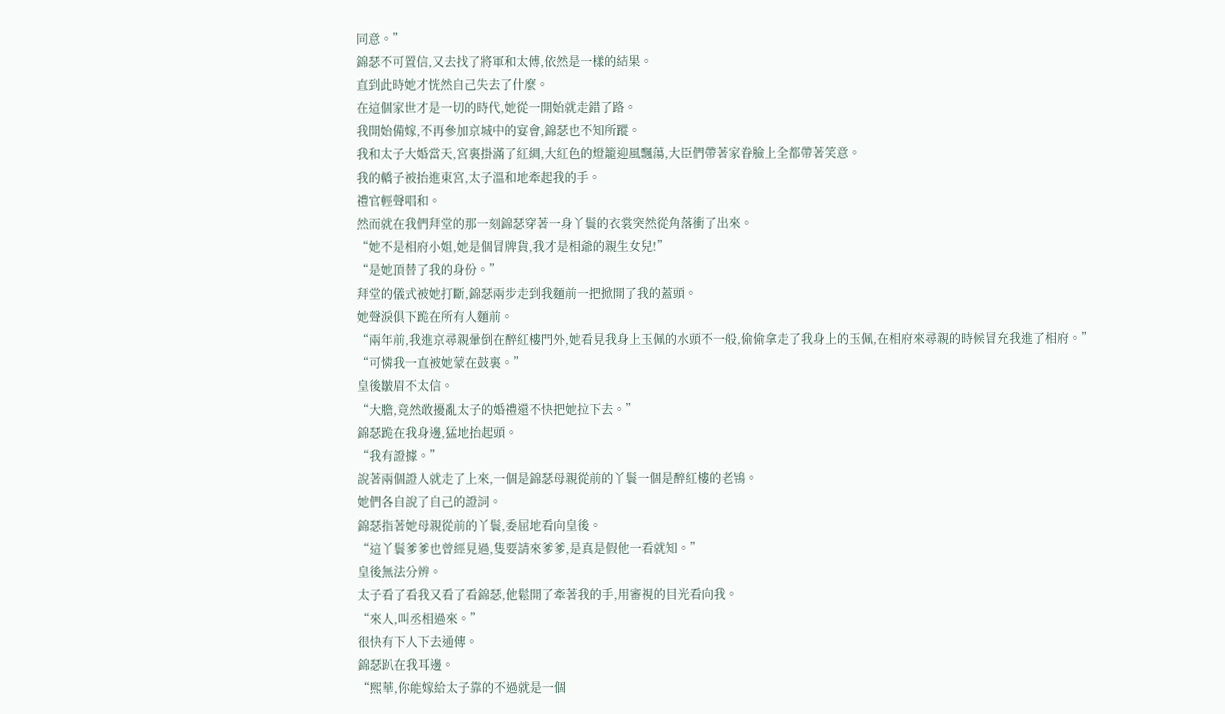同意。”
錦瑟不可置信,又去找了將軍和太傅,依然是一樣的結果。
直到此時她才恍然自己失去了什麼。
在這個家世才是一切的時代,她從一開始就走錯了路。
我開始備嫁,不再參加京城中的宴會,錦瑟也不知所蹤。
我和太子大婚當天,宮裏掛滿了紅綢,大紅色的燈籠迎風飄蕩,大臣們帶著家眷臉上全都帶著笑意。
我的轎子被抬進東宮,太子溫和地牽起我的手。
禮官輕聲唱和。
然而就在我們拜堂的那一刻錦瑟穿著一身丫鬟的衣裳突然從角落衝了出來。
“她不是相府小姐,她是個冒牌貨,我才是相爺的親生女兒!”
“是她頂替了我的身份。”
拜堂的儀式被她打斷,錦瑟兩步走到我麵前一把掀開了我的蓋頭。
她聲淚俱下跪在所有人麵前。
“兩年前,我進京尋親暈倒在醉紅樓門外,她看見我身上玉佩的水頭不一般,偷偷拿走了我身上的玉佩,在相府來尋親的時候冒充我進了相府。”
“可憐我一直被她蒙在鼓裏。”
皇後皺眉不太信。
“大膽,竟然敢擾亂太子的婚禮還不快把她拉下去。”
錦瑟跪在我身邊,猛地抬起頭。
“我有證據。”
說著兩個證人就走了上來,一個是錦瑟母親從前的丫鬟一個是醉紅樓的老鴇。
她們各自說了自己的證詞。
錦瑟指著她母親從前的丫鬟,委屈地看向皇後。
“這丫鬟爹爹也曾經見過,隻要請來爹爹,是真是假他一看就知。”
皇後無法分辨。
太子看了看我又看了看錦瑟,他鬆開了牽著我的手,用審視的目光看向我。
“來人,叫丞相過來。”
很快有下人下去通傳。
錦瑟趴在我耳邊。
“熙華,你能嫁給太子靠的不過就是一個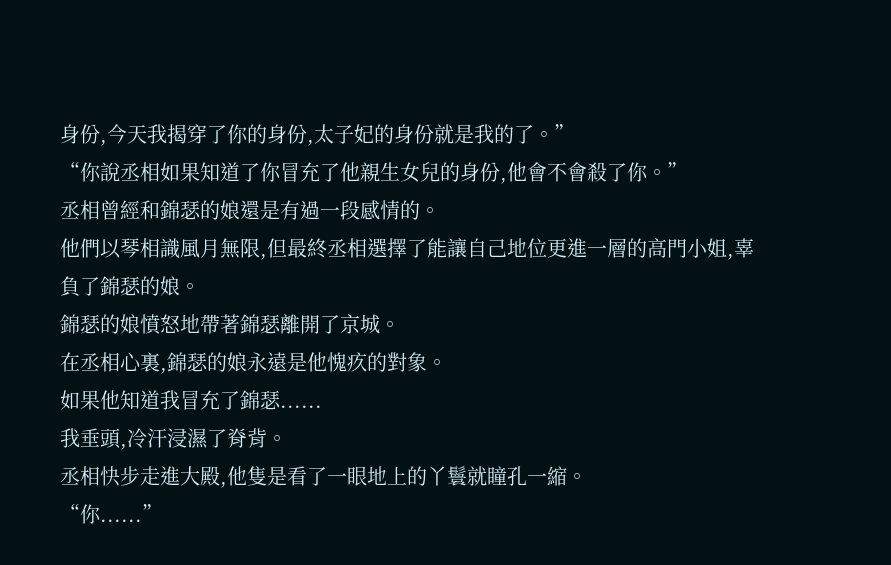身份,今天我揭穿了你的身份,太子妃的身份就是我的了。”
“你說丞相如果知道了你冒充了他親生女兒的身份,他會不會殺了你。”
丞相曾經和錦瑟的娘還是有過一段感情的。
他們以琴相識風月無限,但最終丞相選擇了能讓自己地位更進一層的高門小姐,辜負了錦瑟的娘。
錦瑟的娘憤怒地帶著錦瑟離開了京城。
在丞相心裏,錦瑟的娘永遠是他愧疚的對象。
如果他知道我冒充了錦瑟......
我垂頭,冷汗浸濕了脊背。
丞相快步走進大殿,他隻是看了一眼地上的丫鬟就瞳孔一縮。
“你......”